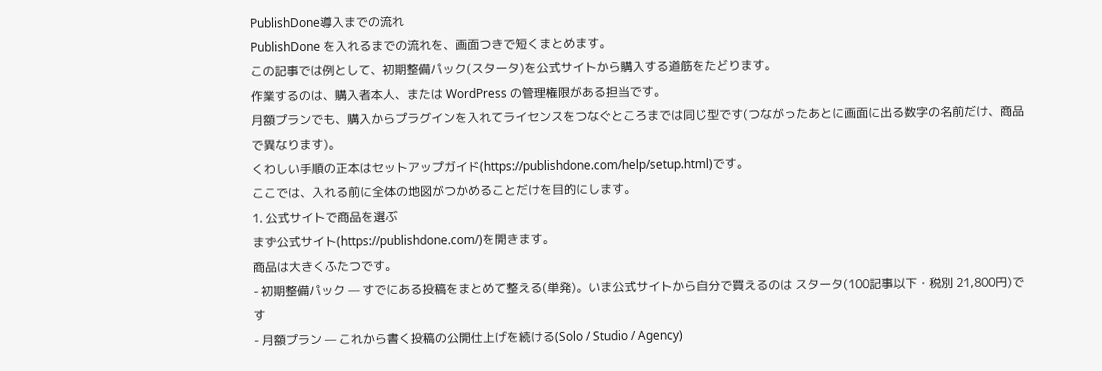PublishDone導入までの流れ
PublishDone を入れるまでの流れを、画面つきで短くまとめます。
この記事では例として、初期整備パック(スタータ)を公式サイトから購入する道筋をたどります。
作業するのは、購入者本人、または WordPress の管理権限がある担当です。
月額プランでも、購入からプラグインを入れてライセンスをつなぐところまでは同じ型です(つながったあとに画面に出る数字の名前だけ、商品で異なります)。
くわしい手順の正本はセットアップガイド(https://publishdone.com/help/setup.html)です。
ここでは、入れる前に全体の地図がつかめることだけを目的にします。
1. 公式サイトで商品を選ぶ
まず公式サイト(https://publishdone.com/)を開きます。
商品は大きくふたつです。
- 初期整備パック — すでにある投稿をまとめて整える(単発)。いま公式サイトから自分で買えるのは スタータ(100記事以下・税別 21,800円)です
- 月額プラン — これから書く投稿の公開仕上げを続ける(Solo / Studio / Agency)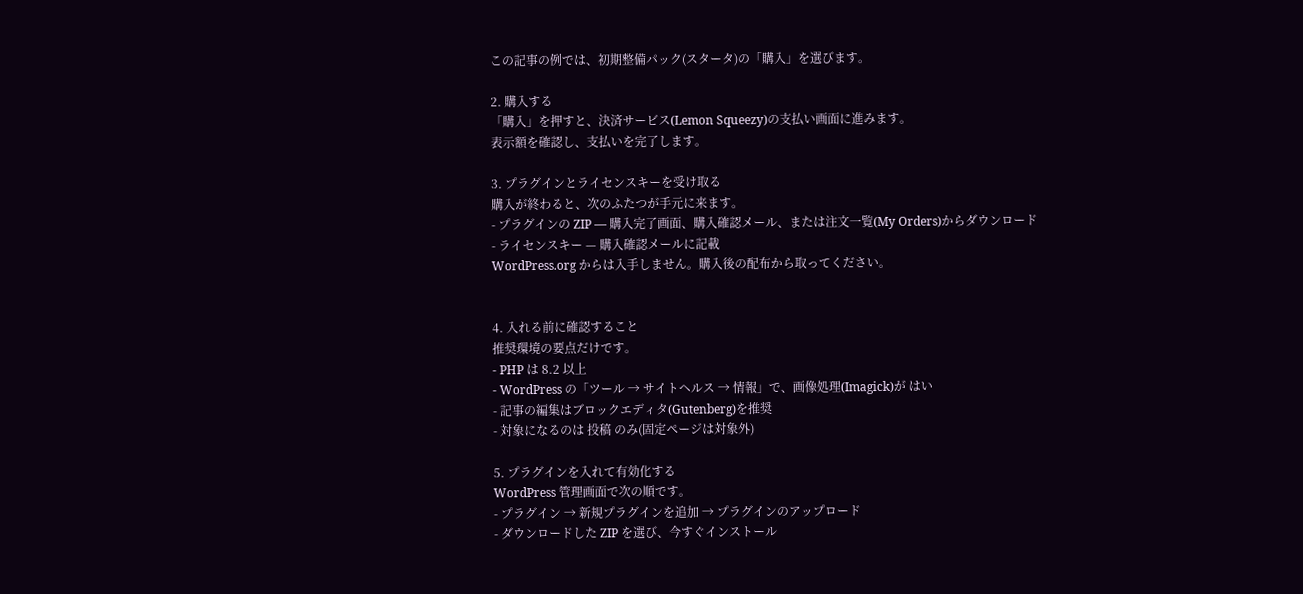この記事の例では、初期整備パック(スタータ)の「購入」を選びます。

2. 購入する
「購入」を押すと、決済サービス(Lemon Squeezy)の支払い画面に進みます。
表示額を確認し、支払いを完了します。

3. プラグインとライセンスキーを受け取る
購入が終わると、次のふたつが手元に来ます。
- プラグインの ZIP — 購入完了画面、購入確認メール、または注文一覧(My Orders)からダウンロード
- ライセンスキー — 購入確認メールに記載
WordPress.org からは入手しません。購入後の配布から取ってください。


4. 入れる前に確認すること
推奨環境の要点だけです。
- PHP は 8.2 以上
- WordPress の「ツール → サイトヘルス → 情報」で、画像処理(Imagick)が はい
- 記事の編集はブロックエディタ(Gutenberg)を推奨
- 対象になるのは 投稿 のみ(固定ページは対象外)

5. プラグインを入れて有効化する
WordPress 管理画面で次の順です。
- プラグイン → 新規プラグインを追加 → プラグインのアップロード
- ダウンロードした ZIP を選び、今すぐインストール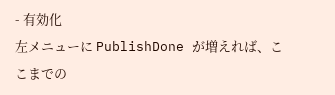- 有効化
左メニューに PublishDone が増えれば、ここまでの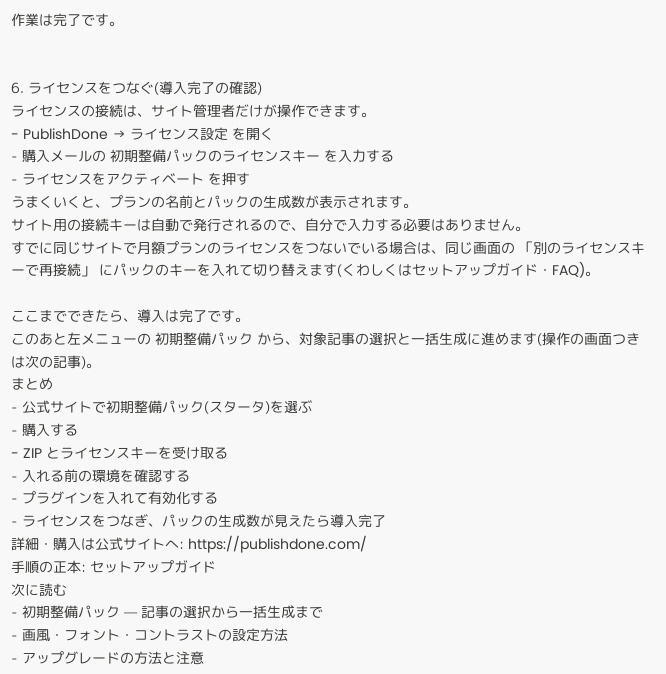作業は完了です。


6. ライセンスをつなぐ(導入完了の確認)
ライセンスの接続は、サイト管理者だけが操作できます。
- PublishDone → ライセンス設定 を開く
- 購入メールの 初期整備パックのライセンスキー を入力する
- ライセンスをアクティベート を押す
うまくいくと、プランの名前とパックの生成数が表示されます。
サイト用の接続キーは自動で発行されるので、自分で入力する必要はありません。
すでに同じサイトで月額プランのライセンスをつないでいる場合は、同じ画面の 「別のライセンスキーで再接続」 にパックのキーを入れて切り替えます(くわしくはセットアップガイド・FAQ)。

ここまでできたら、導入は完了です。
このあと左メニューの 初期整備パック から、対象記事の選択と一括生成に進めます(操作の画面つきは次の記事)。
まとめ
- 公式サイトで初期整備パック(スタータ)を選ぶ
- 購入する
- ZIP とライセンスキーを受け取る
- 入れる前の環境を確認する
- プラグインを入れて有効化する
- ライセンスをつなぎ、パックの生成数が見えたら導入完了
詳細・購入は公式サイトへ: https://publishdone.com/
手順の正本: セットアップガイド
次に読む
- 初期整備パック — 記事の選択から一括生成まで
- 画風・フォント・コントラストの設定方法
- アップグレードの方法と注意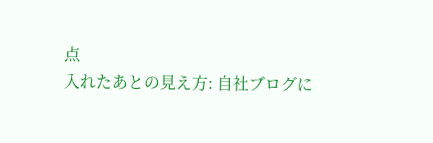点
入れたあとの見え方: 自社ブログに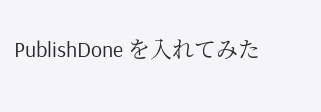PublishDone を入れてみた